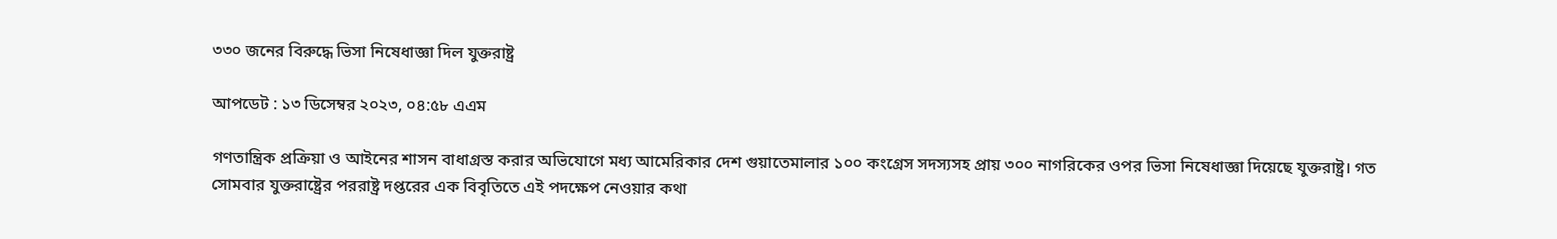৩৩০ জনের বিরুদ্ধে ভিসা নিষেধাজ্ঞা দিল যুক্তরাষ্ট্র

আপডেট : ১৩ ডিসেম্বর ২০২৩, ০৪:৫৮ এএম

গণতান্ত্রিক প্রক্রিয়া ও আইনের শাসন বাধাগ্রস্ত করার অভিযোগে মধ্য আমেরিকার দেশ গুয়াতেমালার ১০০ কংগ্রেস সদস্যসহ প্রায় ৩০০ নাগরিকের ওপর ভিসা নিষেধাজ্ঞা দিয়েছে যুক্তরাষ্ট্র। গত সোমবার যুক্তরাষ্ট্রের পররাষ্ট্র দপ্তরের এক বিবৃতিতে এই পদক্ষেপ নেওয়ার কথা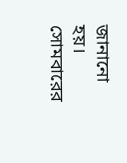জানানো হয়। সোমবারের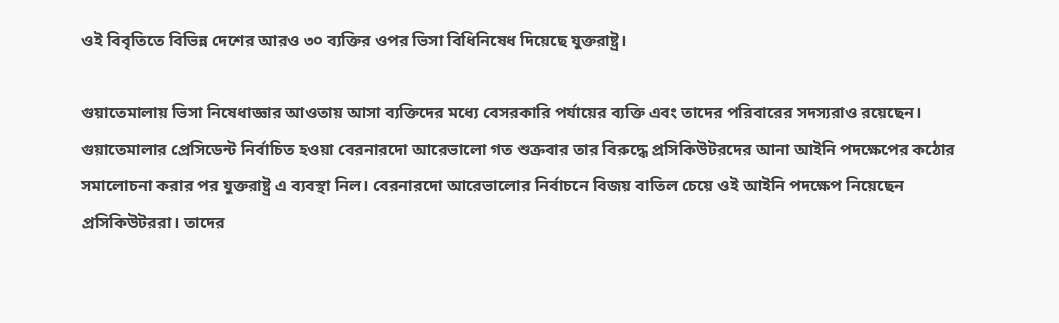ওই বিবৃতিতে বিভিন্ন দেশের আরও ৩০ ব্যক্তির ওপর ভিসা বিধিনিষেধ দিয়েছে যুক্তরাষ্ট্র।

গুয়াতেমালায় ভিসা নিষেধাজ্ঞার আওতায় আসা ব্যক্তিদের মধ্যে বেসরকারি পর্যায়ের ব্যক্তি এবং তাদের পরিবারের সদস্যরাও রয়েছেন। গুয়াতেমালার প্রেসিডেন্ট নির্বাচিত হওয়া বেরনারদো আরেভালো গত শুক্রবার তার বিরুদ্ধে প্রসিকিউটরদের আনা আইনি পদক্ষেপের কঠোর সমালোচনা করার পর যুক্তরাষ্ট্র এ ব্যবস্থা নিল। বেরনারদো আরেভালোর নির্বাচনে বিজয় বাতিল চেয়ে ওই আইনি পদক্ষেপ নিয়েছেন প্রসিকিউটররা। তাদের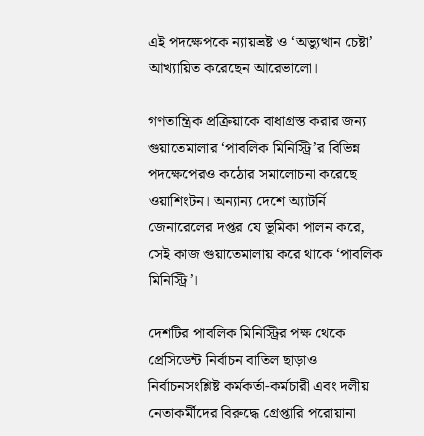এই পদক্ষেপকে ন্যায়ভ্রষ্ট ও ‘অভ্যুত্থান চেষ্টা’ আখ্যায়িত করেছেন আরেভালো।

গণতান্ত্রিক প্রক্রিয়াকে বাধাগ্রস্ত করার জন্য গুয়াতেমালার ‘পাবলিক মিনিস্ট্রি’র বিভিন্ন পদক্ষেপেরও কঠোর সমালোচনা করেছে ওয়াশিংটন। অন্যান্য দেশে অ্যাটর্নি জেনারেলের দপ্তর যে ভূমিকা পালন করে, সেই কাজ গুয়াতেমালায় করে থাকে ‘পাবলিক মিনিস্ট্রি’।

দেশটির পাবলিক মিনিস্ট্রির পক্ষ থেকে প্রেসিডেন্ট নির্বাচন বাতিল ছাড়াও নির্বাচনসংশ্লিষ্ট কর্মকর্তা-কর্মচারী এবং দলীয় নেতাকর্মীদের বিরুদ্ধে গ্রেপ্তারি পরোয়ানা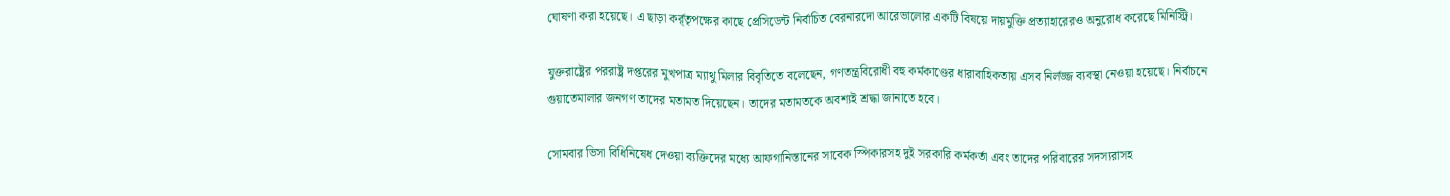ঘোষণা করা হয়েছে। এ ছাড়া কর্র্তৃপক্ষের কাছে প্রেসিডেন্ট নির্বাচিত বেরনারদো আরেভালোর একটি বিষয়ে দায়মুক্তি প্রত্যাহারেরও অনুরোধ করেছে মিনিস্ট্রি।

যুক্তরাষ্ট্রের পররাষ্ট্র দপ্তরের মুখপাত্র ম্যাথু মিলার বিবৃতিতে বলেছেন, গণতন্ত্রবিরোধী বহু কর্মকাণ্ডের ধারাবাহিকতায় এসব নির্লজ্জ ব্যবস্থা নেওয়া হয়েছে। নির্বাচনে গুয়াতেমালার জনগণ তাদের মতামত দিয়েছেন। তাদের মতামতকে অবশ্যই শ্রদ্ধা জানাতে হবে।

সোমবার ভিসা বিধিনিষেধ দেওয়া ব্যক্তিদের মধ্যে আফগানিস্তানের সাবেক স্পিকারসহ দুই সরকারি কর্মকর্তা এবং তাদের পরিবারের সদস্যরাসহ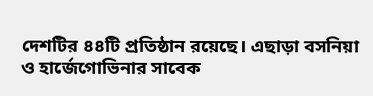দেশটির ৪৪টি প্রতিষ্ঠান রয়েছে। এছাড়া বসনিয়া ও হার্জেগোভিনার সাবেক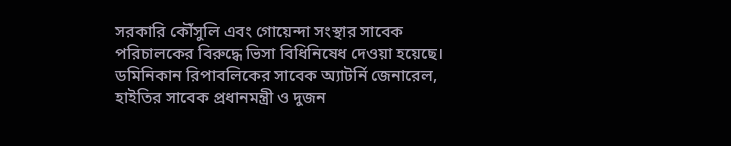সরকারি কৌঁসুলি এবং গোয়েন্দা সংস্থার সাবেক পরিচালকের বিরুদ্ধে ভিসা বিধিনিষেধ দেওয়া হয়েছে। ডমিনিকান রিপাবলিকের সাবেক অ্যাটর্নি জেনারেল, হাইতির সাবেক প্রধানমন্ত্রী ও দুজন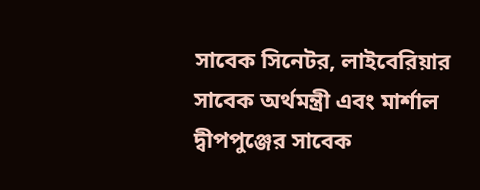সাবেক সিনেটর, লাইবেরিয়ার সাবেক অর্থমন্ত্রী এবং মার্শাল দ্বীপপুঞ্জের সাবেক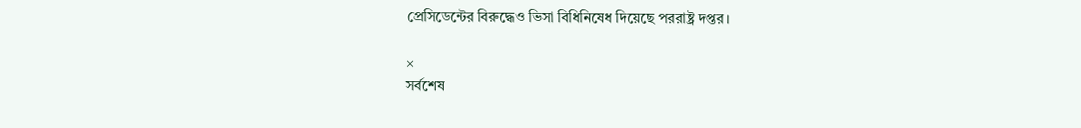প্রেসিডেন্টের বিরুদ্ধেও ভিসা বিধিনিষেধ দিয়েছে পররাষ্ট্র দপ্তর।

×
সর্বশেষ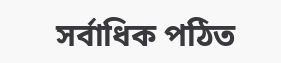সর্বাধিক পঠিত